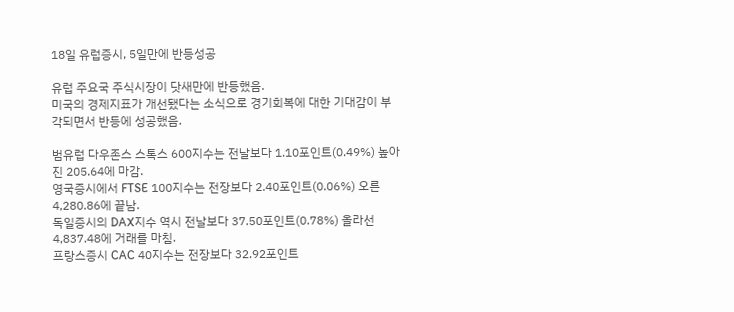18일 유럽증시, 5일만에 반등성공

유럽 주요국 주식시장이 닷새만에 반등했음.
미국의 경제지표가 개선됐다는 소식으로 경기회복에 대한 기대감이 부각되면서 반등에 성공했음.

범유럽 다우존스 스톡스 600지수는 전날보다 1.10포인트(0.49%) 높아진 205.64에 마감.
영국증시에서 FTSE 100지수는 전장보다 2.40포인트(0.06%) 오른 4,280.86에 끝남.
독일증시의 DAX지수 역시 전날보다 37.50포인트(0.78%) 올라선 4,837.48에 거래를 마침.
프랑스증시 CAC 40지수는 전장보다 32.92포인트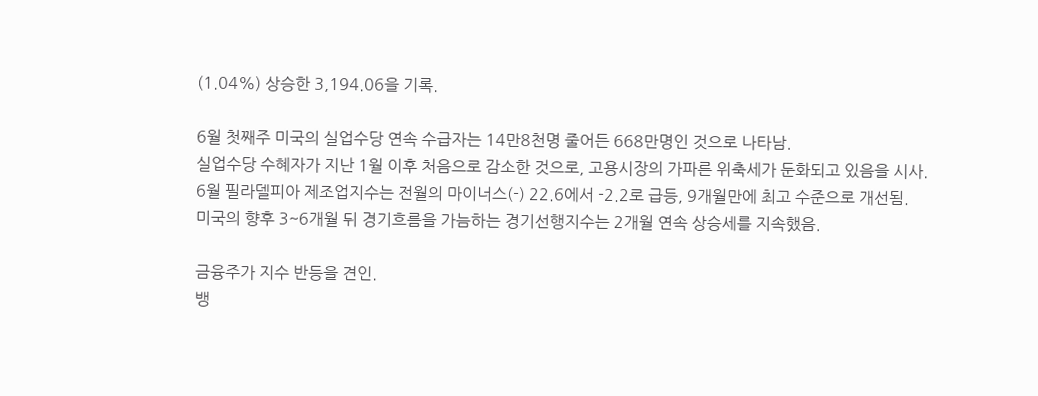(1.04%) 상승한 3,194.06을 기록.

6월 첫째주 미국의 실업수당 연속 수급자는 14만8천명 줄어든 668만명인 것으로 나타남.
실업수당 수혜자가 지난 1월 이후 처음으로 감소한 것으로, 고용시장의 가파른 위축세가 둔화되고 있음을 시사.
6월 필라델피아 제조업지수는 전월의 마이너스(-) 22.6에서 -2.2로 급등, 9개월만에 최고 수준으로 개선됨.
미국의 향후 3~6개월 뒤 경기흐름을 가늠하는 경기선행지수는 2개월 연속 상승세를 지속했음.

금융주가 지수 반등을 견인.
뱅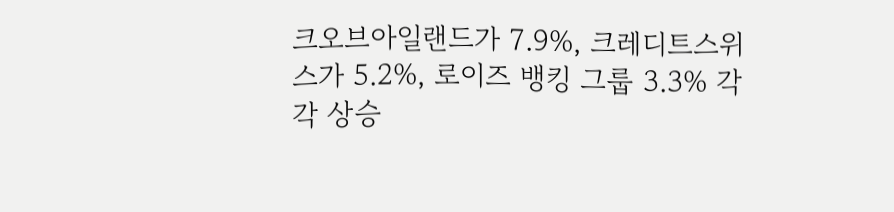크오브아일랜드가 7.9%, 크레디트스위스가 5.2%, 로이즈 뱅킹 그룹 3.3% 각각 상승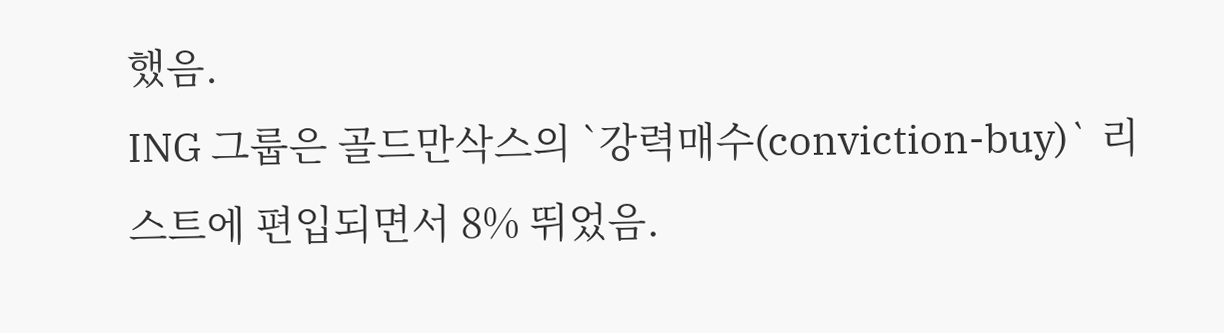했음.
ING 그룹은 골드만삭스의 `강력매수(conviction-buy)` 리스트에 편입되면서 8% 뛰었음.